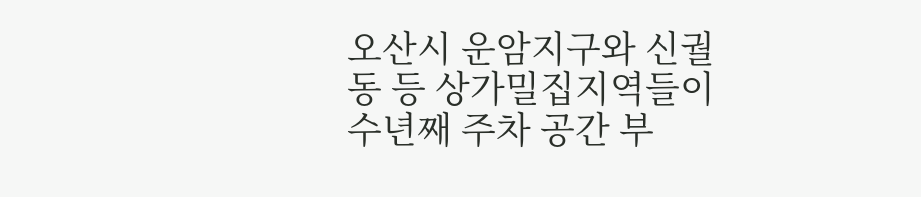오산시 운암지구와 신궐동 등 상가밀집지역들이 수년째 주차 공간 부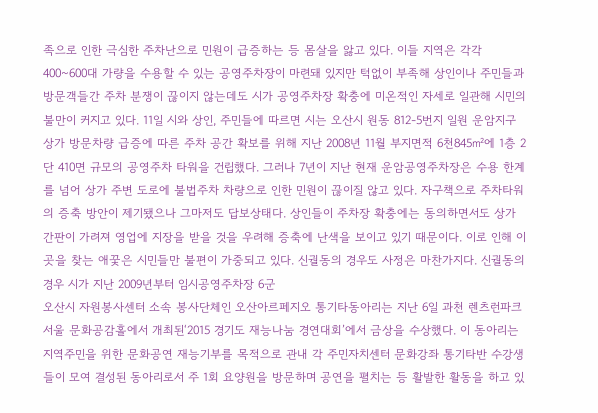족으로 인한 극심한 주차난으로 민원이 급증하는 등 몸살을 앓고 있다. 이들 지역은 각각 400~600대 가량을 수용할 수 있는 공영주차장이 마련돼 있지만 턱없이 부족해 상인이나 주민들과 방문객들간 주차 분쟁이 끊이지 않는데도 시가 공영주차장 확충에 미온적인 자세로 일관해 시민의 불만이 커지고 있다. 11일 시와 상인, 주민들에 따르면 시는 오산시 원동 812-5번지 일원 운암지구 상가 방문차량 급증에 따른 주차 공간 확보를 위해 지난 2008년 11월 부지면적 6천845㎡에 1층 2단 410면 규모의 공영주차 타워을 건립했다. 그러나 7년이 지난 현재 운암공영주차장은 수용 한계를 넘어 상가 주변 도로에 불법주차 차량으로 인한 민원이 끊이질 않고 있다. 자구책으로 주차타워의 증축 방안이 제기됐으나 그마저도 답보상태다. 상인들이 주차장 확충에는 동의하면서도 상가 간판이 가려져 영업에 지장을 받을 것을 우려해 증축에 난색을 보이고 있기 때문이다. 이로 인해 이곳을 찾는 애꿎은 시민들만 불편이 가중되고 있다. 신궐동의 경우도 사정은 마찬가지다. 신궐동의 경우 시가 지난 2009년부터 임시공영주차장 6군
오산시 자원봉사센터 소속 봉사단체인 오산아르페지오 통기타동아리는 지난 6일 과천 렌츠런파크 서울 문화공감홀에서 개최된‘2015 경기도 재능나눔 경연대회’에서 금상을 수상했다. 이 동아리는 지역주민을 위한 문화공연 재능기부를 목적으로 관내 각 주민자치센터 문화강좌 통기타반 수강생들이 모여 결성된 동아리로서 주 1회 요양원을 방문하며 공연을 펼치는 등 활발한 활동을 하고 있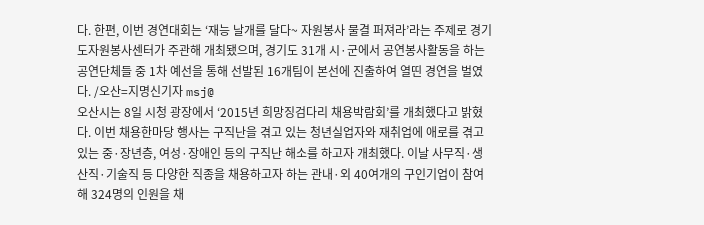다. 한편, 이번 경연대회는 ‘재능 날개를 달다~ 자원봉사 물결 퍼져라’라는 주제로 경기도자원봉사센터가 주관해 개최됐으며, 경기도 31개 시·군에서 공연봉사활동을 하는 공연단체들 중 1차 예선을 통해 선발된 16개팀이 본선에 진출하여 열띤 경연을 벌였다. /오산=지명신기자 msj@
오산시는 8일 시청 광장에서 ‘2015년 희망징검다리 채용박람회’를 개최했다고 밝혔다. 이번 채용한마당 행사는 구직난을 겪고 있는 청년실업자와 재취업에 애로를 겪고 있는 중·장년층, 여성·장애인 등의 구직난 해소를 하고자 개최했다. 이날 사무직·생산직·기술직 등 다양한 직종을 채용하고자 하는 관내·외 40여개의 구인기업이 참여해 324명의 인원을 채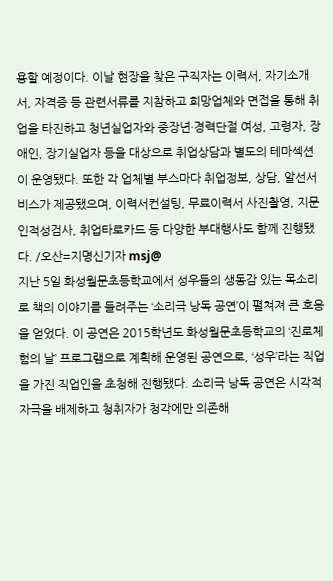용할 예정이다. 이날 현장을 찾은 구직자는 이력서, 자기소개서, 자격증 등 관련서류를 지참하고 희망업체와 면접을 통해 취업을 타진하고 청년실업자와 중장년·경력단절 여성, 고령자, 장애인, 장기실업자 등을 대상으로 취업상담과 별도의 테마섹션이 운영됐다. 또한 각 업체별 부스마다 취업정보, 상담, 알선서비스가 제공됐으며, 이력서컨설팅, 무료이력서 사진촬영, 지문인적성검사, 취업타로카드 등 다양한 부대행사도 함께 진행됐다. /오산=지명신기자 msj@
지난 5일 화성월문초등학교에서 성우들의 생동감 있는 목소리로 책의 이야기를 들려주는 ‘소리극 낭독 공연’이 펼쳐져 큰 호응을 얻었다. 이 공연은 2015학년도 화성월문초등학교의 ‘진로체험의 날’ 프로그램으로 계획해 운영된 공연으로, ‘성우’라는 직업을 가진 직업인을 초청해 진행됐다. 소리극 낭독 공연은 시각적 자극을 배제하고 청취자가 청각에만 의존해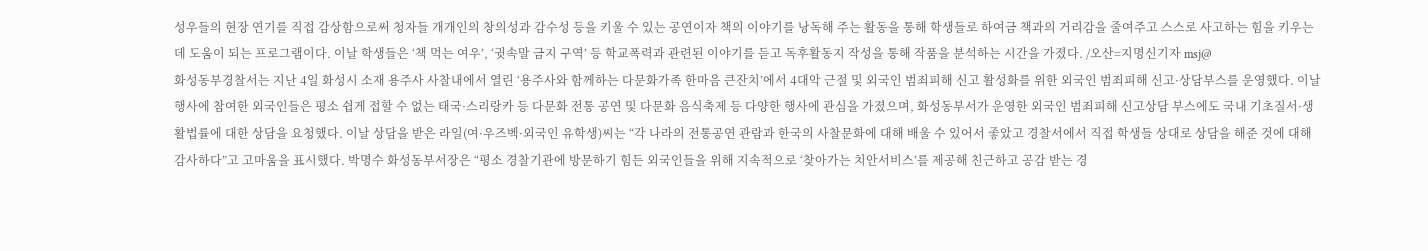성우들의 현장 연기를 직접 감상함으로써 청자들 개개인의 창의성과 감수성 등을 키울 수 있는 공연이자 책의 이야기를 낭독해 주는 활동을 통해 학생들로 하여금 책과의 거리감을 줄여주고 스스로 사고하는 힘을 키우는 데 도움이 되는 프로그램이다. 이날 학생들은 ‘책 먹는 여우’, ‘귓속말 금지 구역’ 등 학교폭력과 관련된 이야기를 듣고 독후활동지 작성을 통해 작품을 분석하는 시간을 가졌다. /오산=지명신기자 msj@
화성동부경찰서는 지난 4일 화성시 소재 용주사 사찰내에서 열린 ‘용주사와 함께하는 다문화가족 한마음 큰잔치’에서 4대악 근절 및 외국인 범죄피해 신고 활성화를 위한 외국인 범죄피해 신고·상담부스를 운영했다. 이날 행사에 참여한 외국인들은 평소 쉽게 접할 수 없는 태국·스리랑카 등 다문화 전통 공연 및 다문화 음식축제 등 다양한 행사에 관심을 가졌으며, 화성동부서가 운영한 외국인 범죄피해 신고상담 부스에도 국내 기초질서·생활법률에 대한 상담을 요청했다. 이날 상담을 받은 라일(여·우즈벡·외국인 유학생)씨는 “각 나라의 전통공연 관람과 한국의 사찰문화에 대해 배울 수 있어서 좋았고 경찰서에서 직접 학생들 상대로 상담을 해준 것에 대해 감사하다”고 고마움을 표시했다. 박명수 화성동부서장은 “평소 경찰기관에 방문하기 힘든 외국인들을 위해 지속적으로 ‘찾아가는 치안서비스’를 제공해 친근하고 공감 받는 경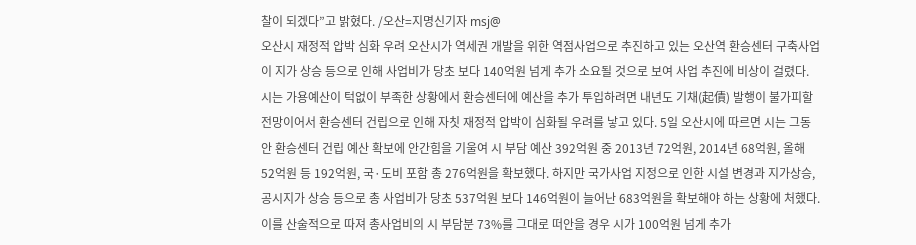찰이 되겠다”고 밝혔다. /오산=지명신기자 msj@
오산시 재정적 압박 심화 우려 오산시가 역세권 개발을 위한 역점사업으로 추진하고 있는 오산역 환승센터 구축사업이 지가 상승 등으로 인해 사업비가 당초 보다 140억원 넘게 추가 소요될 것으로 보여 사업 추진에 비상이 걸렸다. 시는 가용예산이 턱없이 부족한 상황에서 환승센터에 예산을 추가 투입하려면 내년도 기채(起債) 발행이 불가피할 전망이어서 환승센터 건립으로 인해 자칫 재정적 압박이 심화될 우려를 낳고 있다. 5일 오산시에 따르면 시는 그동안 환승센터 건립 예산 확보에 안간힘을 기울여 시 부담 예산 392억원 중 2013년 72억원, 2014년 68억원, 올해 52억원 등 192억원, 국·도비 포함 총 276억원을 확보했다. 하지만 국가사업 지정으로 인한 시설 변경과 지가상승, 공시지가 상승 등으로 총 사업비가 당초 537억원 보다 146억원이 늘어난 683억원을 확보해야 하는 상황에 처했다. 이를 산술적으로 따져 총사업비의 시 부담분 73%를 그대로 떠안을 경우 시가 100억원 넘게 추가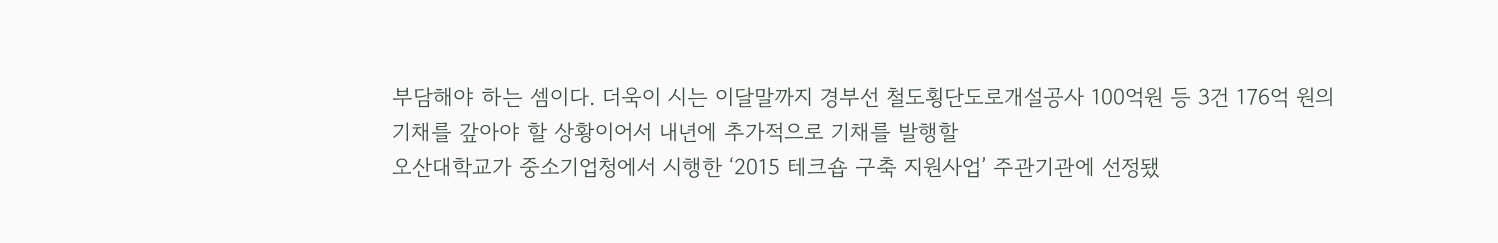부담해야 하는 셈이다. 더욱이 시는 이달말까지 경부선 철도횡단도로개설공사 100억원 등 3건 176억 원의 기채를 갚아야 할 상황이어서 내년에 추가적으로 기채를 발행할
오산대학교가 중소기업청에서 시행한 ‘2015 테크숍 구축 지원사업’ 주관기관에 선정됐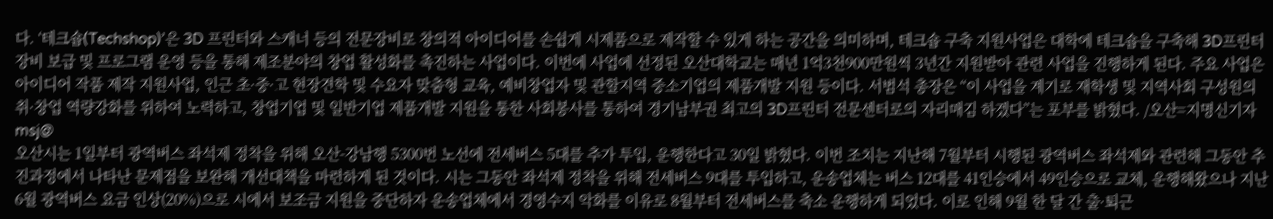다. ‘테크숍(Techshop)’은 3D 프린터와 스캐너 등의 전문장비로 창의적 아이디어를 손쉽게 시제품으로 제작할 수 있게 하는 공간을 의미하며, 테크숍 구축 지원사업은 대학에 테크숍을 구축해 3D프린터 장비 보급 및 프로그램 운영 등을 통해 제조분야의 창업 활성화를 촉진하는 사업이다. 이번에 사업에 선정된 오산대학교는 매년 1억3천900만원씩 3년간 지원받아 관련 사업을 진행하게 된다. 주요 사업은 아이디어 작품 제작 지원사업, 인근 초·중·고 현장견학 및 수요자 맞춤형 교육, 예비창업자 및 관할지역 중소기업의 제품개발 지원 등이다. 서범석 총장은 “이 사업을 계기로 재학생 및 지역사회 구성원의 취·창업 역량강화를 위하여 노력하고, 창업기업 및 일반기업 제품개발 지원을 통한 사회봉사를 통하여 경기남부권 최고의 3D프린터 전문센터로의 자리매김 하겠다”는 포부를 밝혔다. /오산=지명신기자 msj@
오산시는 1일부터 광역버스 좌석제 정착을 위해 오산-강남행 5300번 노선에 전세버스 5대를 추가 투입, 운행한다고 30일 밝혔다. 이번 조치는 지난해 7월부터 시행된 광역버스 좌석제와 관련해 그동안 추진과정에서 나타난 문제점을 보완해 개선대책을 마련하게 된 것이다. 시는 그동안 좌석제 정착을 위해 전세버스 9대를 투입하고, 운송업체는 버스 12대를 41인승에서 49인승으로 교체, 운행해왔으나 지난 6월 광역버스 요금 인상(20%)으로 시에서 보조금 지원을 중단하자 운송업체에서 경영수지 악화를 이유로 8월부터 전세버스를 축소 운행하게 되었다. 이로 인해 9월 한 달 간 출·퇴근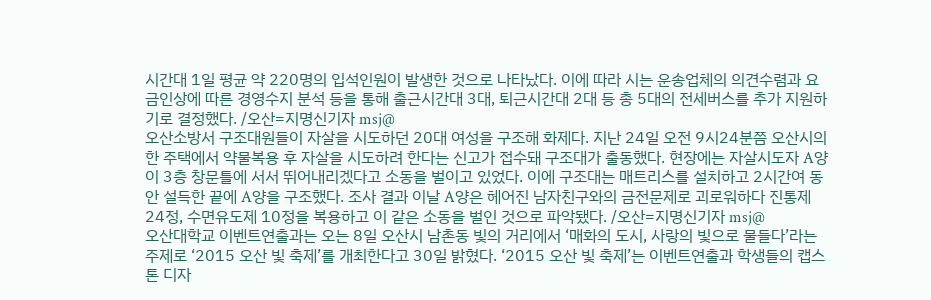시간대 1일 평균 약 220명의 입석인원이 발생한 것으로 나타났다. 이에 따라 시는 운송업체의 의견수렴과 요금인상에 따른 경영수지 분석 등을 통해 출근시간대 3대, 퇴근시간대 2대 등 총 5대의 전세버스를 추가 지원하기로 결정했다. /오산=지명신기자 msj@
오산소방서 구조대원들이 자살을 시도하던 20대 여성을 구조해 화제다. 지난 24일 오전 9시24분쯤 오산시의 한 주택에서 약물복용 후 자살을 시도하려 한다는 신고가 접수돼 구조대가 출동했다. 현장에는 자살시도자 A양이 3층 창문틀에 서서 뛰어내리겠다고 소동을 벌이고 있었다. 이에 구조대는 매트리스를 설치하고 2시간여 동안 설득한 끝에 A양을 구조했다. 조사 결과 이날 A양은 헤어진 남자친구와의 금전문제로 괴로워하다 진통제 24정, 수면유도제 10정을 복용하고 이 같은 소동을 벌인 것으로 파악됐다. /오산=지명신기자 msj@
오산대학교 이벤트연출과는 오는 8일 오산시 남촌동 빛의 거리에서 ‘매화의 도시, 사랑의 빛으로 물들다’라는 주제로 ‘2015 오산 빛 축제’를 개최한다고 30일 밝혔다. ‘2015 오산 빛 축제’는 이벤트연출과 학생들의 캡스톤 디자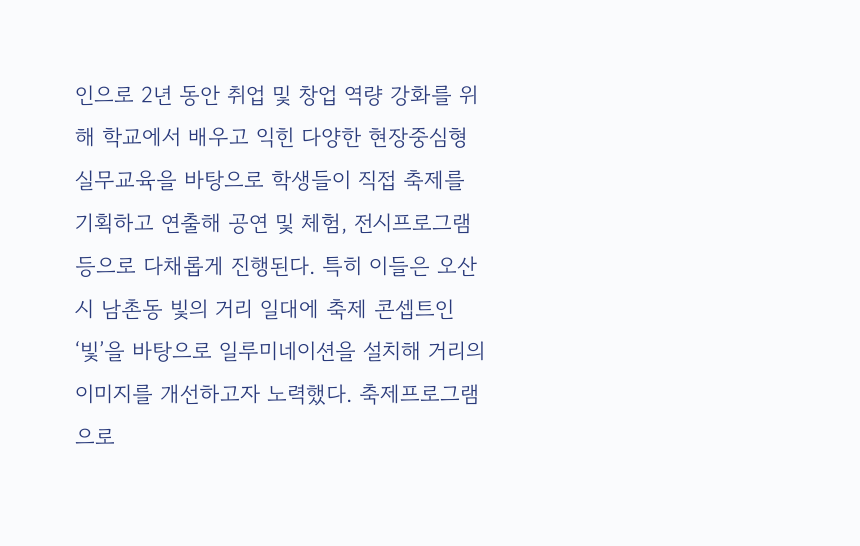인으로 2년 동안 취업 및 창업 역량 강화를 위해 학교에서 배우고 익힌 다양한 현장중심형 실무교육을 바탕으로 학생들이 직접 축제를 기획하고 연출해 공연 및 체험, 전시프로그램 등으로 다채롭게 진행된다. 특히 이들은 오산시 남촌동 빛의 거리 일대에 축제 콘셉트인 ‘빛’을 바탕으로 일루미네이션을 설치해 거리의 이미지를 개선하고자 노력했다. 축제프로그램으로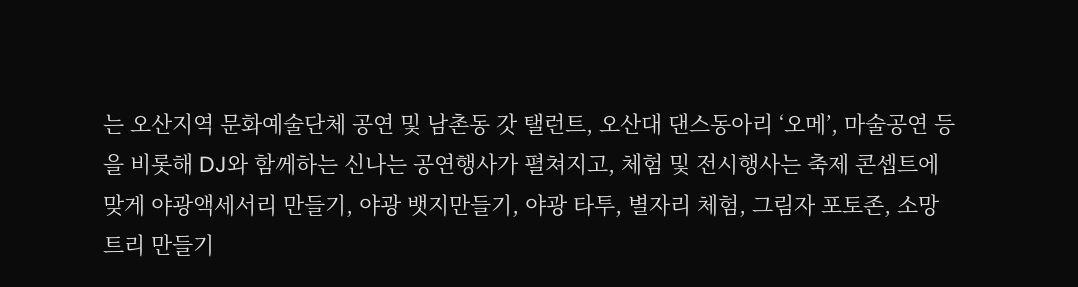는 오산지역 문화예술단체 공연 및 남촌동 갓 탤런트, 오산대 댄스동아리 ‘오메’, 마술공연 등을 비롯해 DJ와 함께하는 신나는 공연행사가 펼쳐지고, 체험 및 전시행사는 축제 콘셉트에 맞게 야광액세서리 만들기, 야광 뱃지만들기, 야광 타투, 별자리 체험, 그림자 포토존, 소망트리 만들기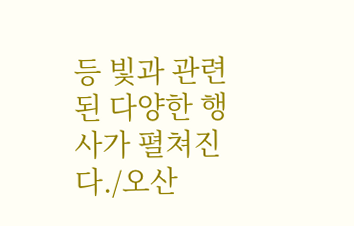등 빛과 관련된 다양한 행사가 펼쳐진다./오산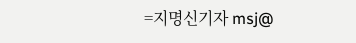=지명신기자 msj@